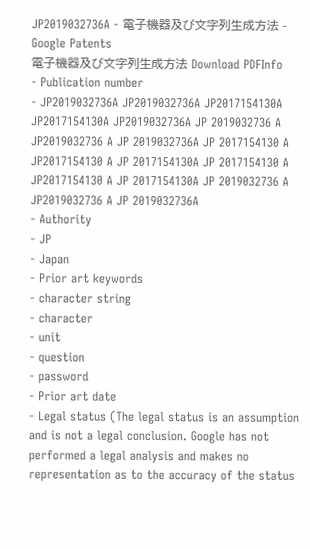JP2019032736A - 電子機器及び文字列生成方法 - Google Patents
電子機器及び文字列生成方法 Download PDFInfo
- Publication number
- JP2019032736A JP2019032736A JP2017154130A JP2017154130A JP2019032736A JP 2019032736 A JP2019032736 A JP 2019032736A JP 2017154130 A JP2017154130 A JP 2017154130A JP 2017154130 A JP2017154130 A JP 2017154130A JP 2019032736 A JP2019032736 A JP 2019032736A
- Authority
- JP
- Japan
- Prior art keywords
- character string
- character
- unit
- question
- password
- Prior art date
- Legal status (The legal status is an assumption and is not a legal conclusion. Google has not performed a legal analysis and makes no representation as to the accuracy of the status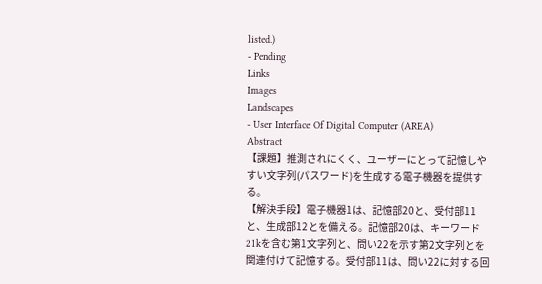listed.)
- Pending
Links
Images
Landscapes
- User Interface Of Digital Computer (AREA)
Abstract
【課題】推測されにくく、ユーザーにとって記憶しやすい文字列(パスワード)を生成する電子機器を提供する。
【解決手段】電子機器1は、記憶部20と、受付部11と、生成部12とを備える。記憶部20は、キーワード21kを含む第1文字列と、問い22を示す第2文字列とを関連付けて記憶する。受付部11は、問い22に対する回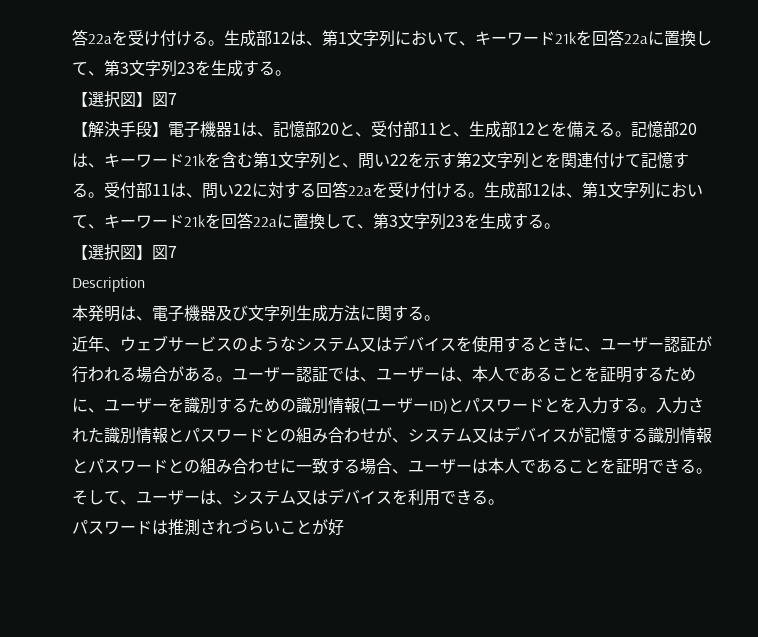答22aを受け付ける。生成部12は、第1文字列において、キーワード21kを回答22aに置換して、第3文字列23を生成する。
【選択図】図7
【解決手段】電子機器1は、記憶部20と、受付部11と、生成部12とを備える。記憶部20は、キーワード21kを含む第1文字列と、問い22を示す第2文字列とを関連付けて記憶する。受付部11は、問い22に対する回答22aを受け付ける。生成部12は、第1文字列において、キーワード21kを回答22aに置換して、第3文字列23を生成する。
【選択図】図7
Description
本発明は、電子機器及び文字列生成方法に関する。
近年、ウェブサービスのようなシステム又はデバイスを使用するときに、ユーザー認証が行われる場合がある。ユーザー認証では、ユーザーは、本人であることを証明するために、ユーザーを識別するための識別情報(ユーザーID)とパスワードとを入力する。入力された識別情報とパスワードとの組み合わせが、システム又はデバイスが記憶する識別情報とパスワードとの組み合わせに一致する場合、ユーザーは本人であることを証明できる。そして、ユーザーは、システム又はデバイスを利用できる。
パスワードは推測されづらいことが好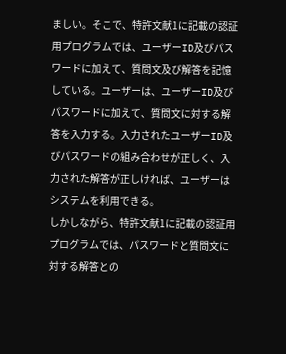ましい。そこで、特許文献1に記載の認証用プログラムでは、ユーザーID及びパスワードに加えて、質問文及び解答を記憶している。ユーザーは、ユーザーID及びパスワードに加えて、質問文に対する解答を入力する。入力されたユーザーID及びパスワードの組み合わせが正しく、入力された解答が正しければ、ユーザーはシステムを利用できる。
しかしながら、特許文献1に記載の認証用プログラムでは、パスワードと質問文に対する解答との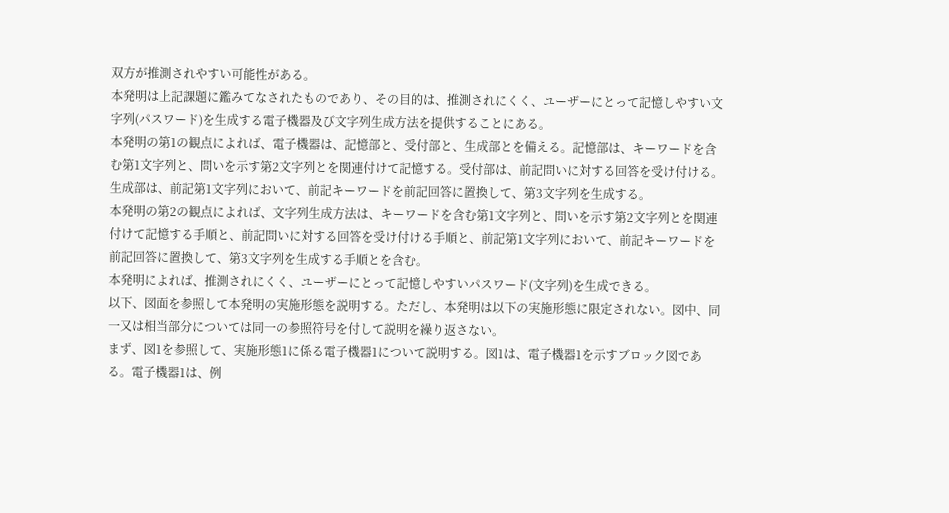双方が推測されやすい可能性がある。
本発明は上記課題に鑑みてなされたものであり、その目的は、推測されにくく、ユーザーにとって記憶しやすい文字列(パスワード)を生成する電子機器及び文字列生成方法を提供することにある。
本発明の第1の観点によれば、電子機器は、記憶部と、受付部と、生成部とを備える。記憶部は、キーワードを含む第1文字列と、問いを示す第2文字列とを関連付けて記憶する。受付部は、前記問いに対する回答を受け付ける。生成部は、前記第1文字列において、前記キーワードを前記回答に置換して、第3文字列を生成する。
本発明の第2の観点によれば、文字列生成方法は、キーワードを含む第1文字列と、問いを示す第2文字列とを関連付けて記憶する手順と、前記問いに対する回答を受け付ける手順と、前記第1文字列において、前記キーワードを前記回答に置換して、第3文字列を生成する手順とを含む。
本発明によれば、推測されにくく、ユーザーにとって記憶しやすいパスワード(文字列)を生成できる。
以下、図面を参照して本発明の実施形態を説明する。ただし、本発明は以下の実施形態に限定されない。図中、同一又は相当部分については同一の参照符号を付して説明を繰り返さない。
まず、図1を参照して、実施形態1に係る電子機器1について説明する。図1は、電子機器1を示すブロック図である。電子機器1は、例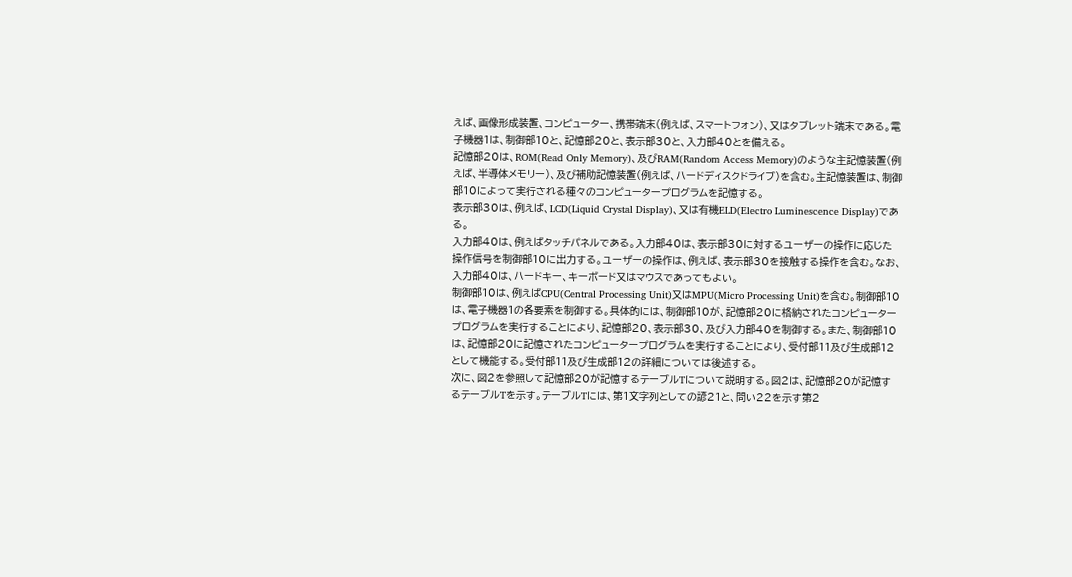えば、画像形成装置、コンピューター、携帯端末(例えば、スマートフォン)、又はタブレット端末である。電子機器1は、制御部10と、記憶部20と、表示部30と、入力部40とを備える。
記憶部20は、ROM(Read Only Memory)、及びRAM(Random Access Memory)のような主記憶装置(例えば、半導体メモリー)、及び補助記憶装置(例えば、ハードディスクドライブ)を含む。主記憶装置は、制御部10によって実行される種々のコンピュータープログラムを記憶する。
表示部30は、例えば、LCD(Liquid Crystal Display)、又は有機ELD(Electro Luminescence Display)である。
入力部40は、例えばタッチパネルである。入力部40は、表示部30に対するユーザーの操作に応じた操作信号を制御部10に出力する。ユーザーの操作は、例えば、表示部30を接触する操作を含む。なお、入力部40は、ハードキー、キーボード又はマウスであってもよい。
制御部10は、例えばCPU(Central Processing Unit)又はMPU(Micro Processing Unit)を含む。制御部10は、電子機器1の各要素を制御する。具体的には、制御部10が、記憶部20に格納されたコンピュータープログラムを実行することにより、記憶部20、表示部30、及び入力部40を制御する。また、制御部10は、記憶部20に記憶されたコンピュータープログラムを実行することにより、受付部11及び生成部12として機能する。受付部11及び生成部12の詳細については後述する。
次に、図2を参照して記憶部20が記憶するテーブルTについて説明する。図2は、記憶部20が記憶するテーブルTを示す。テーブルTには、第1文字列としての諺21と、問い22を示す第2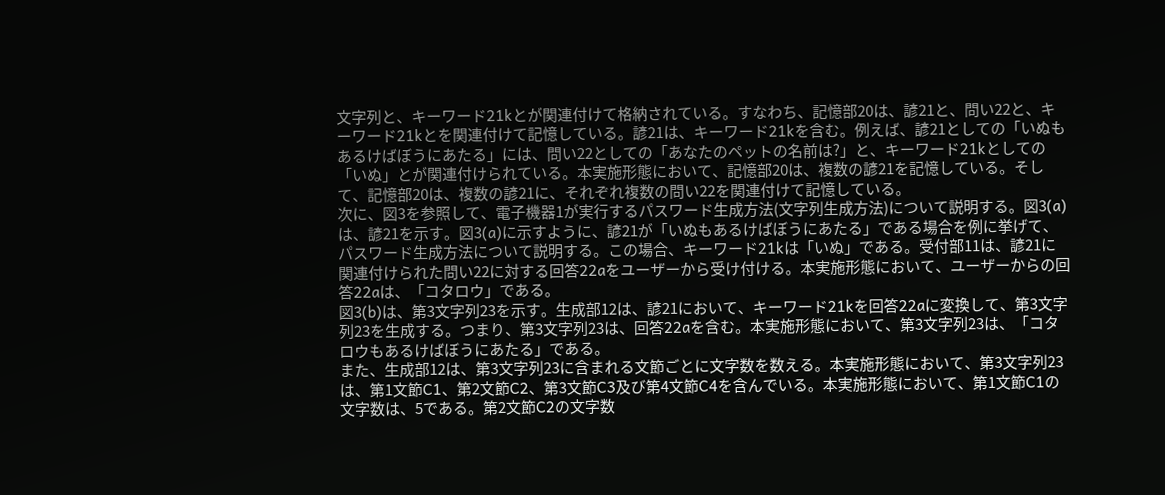文字列と、キーワード21kとが関連付けて格納されている。すなわち、記憶部20は、諺21と、問い22と、キーワード21kとを関連付けて記憶している。諺21は、キーワード21kを含む。例えば、諺21としての「いぬもあるけばぼうにあたる」には、問い22としての「あなたのペットの名前は?」と、キーワード21kとしての「いぬ」とが関連付けられている。本実施形態において、記憶部20は、複数の諺21を記憶している。そして、記憶部20は、複数の諺21に、それぞれ複数の問い22を関連付けて記憶している。
次に、図3を参照して、電子機器1が実行するパスワード生成方法(文字列生成方法)について説明する。図3(a)は、諺21を示す。図3(a)に示すように、諺21が「いぬもあるけばぼうにあたる」である場合を例に挙げて、パスワード生成方法について説明する。この場合、キーワード21kは「いぬ」である。受付部11は、諺21に関連付けられた問い22に対する回答22aをユーザーから受け付ける。本実施形態において、ユーザーからの回答22aは、「コタロウ」である。
図3(b)は、第3文字列23を示す。生成部12は、諺21において、キーワード21kを回答22aに変換して、第3文字列23を生成する。つまり、第3文字列23は、回答22aを含む。本実施形態において、第3文字列23は、「コタロウもあるけばぼうにあたる」である。
また、生成部12は、第3文字列23に含まれる文節ごとに文字数を数える。本実施形態において、第3文字列23は、第1文節C1、第2文節C2、第3文節C3及び第4文節C4を含んでいる。本実施形態において、第1文節C1の文字数は、5である。第2文節C2の文字数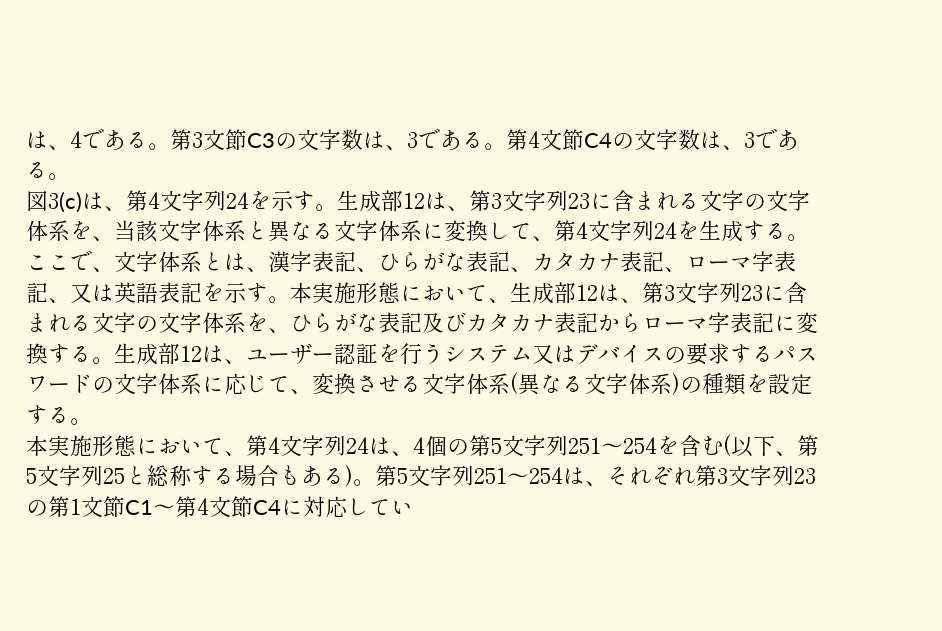は、4である。第3文節C3の文字数は、3である。第4文節C4の文字数は、3である。
図3(c)は、第4文字列24を示す。生成部12は、第3文字列23に含まれる文字の文字体系を、当該文字体系と異なる文字体系に変換して、第4文字列24を生成する。ここで、文字体系とは、漢字表記、ひらがな表記、カタカナ表記、ローマ字表記、又は英語表記を示す。本実施形態において、生成部12は、第3文字列23に含まれる文字の文字体系を、ひらがな表記及びカタカナ表記からローマ字表記に変換する。生成部12は、ユーザー認証を行うシステム又はデバイスの要求するパスワードの文字体系に応じて、変換させる文字体系(異なる文字体系)の種類を設定する。
本実施形態において、第4文字列24は、4個の第5文字列251〜254を含む(以下、第5文字列25と総称する場合もある)。第5文字列251〜254は、それぞれ第3文字列23の第1文節C1〜第4文節C4に対応してい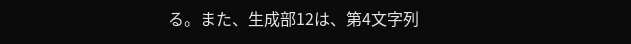る。また、生成部12は、第4文字列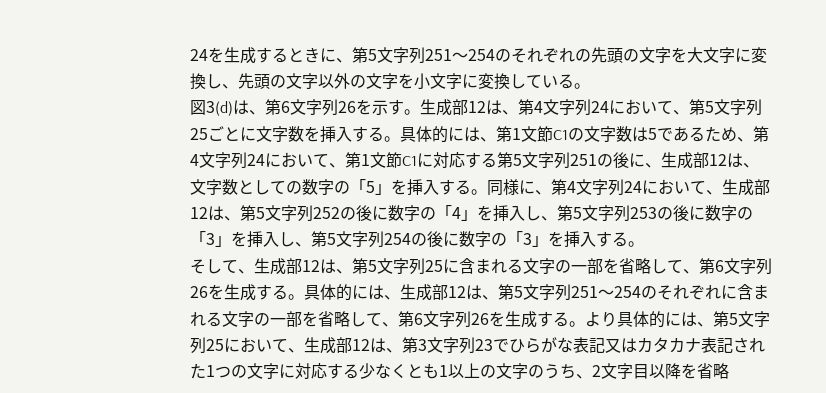24を生成するときに、第5文字列251〜254のそれぞれの先頭の文字を大文字に変換し、先頭の文字以外の文字を小文字に変換している。
図3(d)は、第6文字列26を示す。生成部12は、第4文字列24において、第5文字列25ごとに文字数を挿入する。具体的には、第1文節C1の文字数は5であるため、第4文字列24において、第1文節C1に対応する第5文字列251の後に、生成部12は、文字数としての数字の「5」を挿入する。同様に、第4文字列24において、生成部12は、第5文字列252の後に数字の「4」を挿入し、第5文字列253の後に数字の「3」を挿入し、第5文字列254の後に数字の「3」を挿入する。
そして、生成部12は、第5文字列25に含まれる文字の一部を省略して、第6文字列26を生成する。具体的には、生成部12は、第5文字列251〜254のそれぞれに含まれる文字の一部を省略して、第6文字列26を生成する。より具体的には、第5文字列25において、生成部12は、第3文字列23でひらがな表記又はカタカナ表記された1つの文字に対応する少なくとも1以上の文字のうち、2文字目以降を省略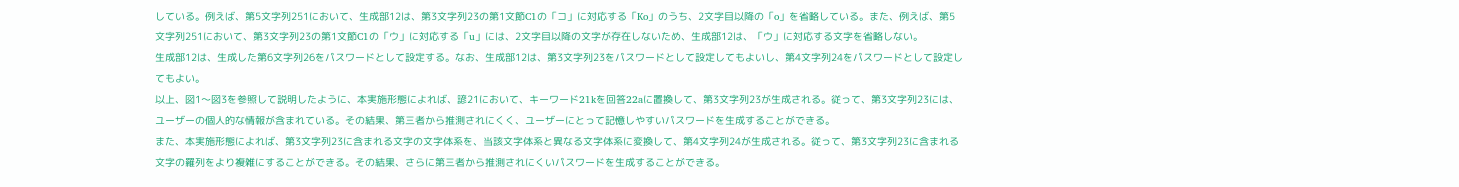している。例えば、第5文字列251において、生成部12は、第3文字列23の第1文節C1の「コ」に対応する「Ko」のうち、2文字目以降の「o」を省略している。また、例えば、第5文字列251において、第3文字列23の第1文節C1の「ウ」に対応する「u」には、2文字目以降の文字が存在しないため、生成部12は、「ウ」に対応する文字を省略しない。
生成部12は、生成した第6文字列26をパスワードとして設定する。なお、生成部12は、第3文字列23をパスワードとして設定してもよいし、第4文字列24をパスワードとして設定してもよい。
以上、図1〜図3を参照して説明したように、本実施形態によれば、諺21において、キーワード21kを回答22aに置換して、第3文字列23が生成される。従って、第3文字列23には、ユーザーの個人的な情報が含まれている。その結果、第三者から推測されにくく、ユーザーにとって記憶しやすいパスワードを生成することができる。
また、本実施形態によれば、第3文字列23に含まれる文字の文字体系を、当該文字体系と異なる文字体系に変換して、第4文字列24が生成される。従って、第3文字列23に含まれる文字の羅列をより複雑にすることができる。その結果、さらに第三者から推測されにくいパスワードを生成することができる。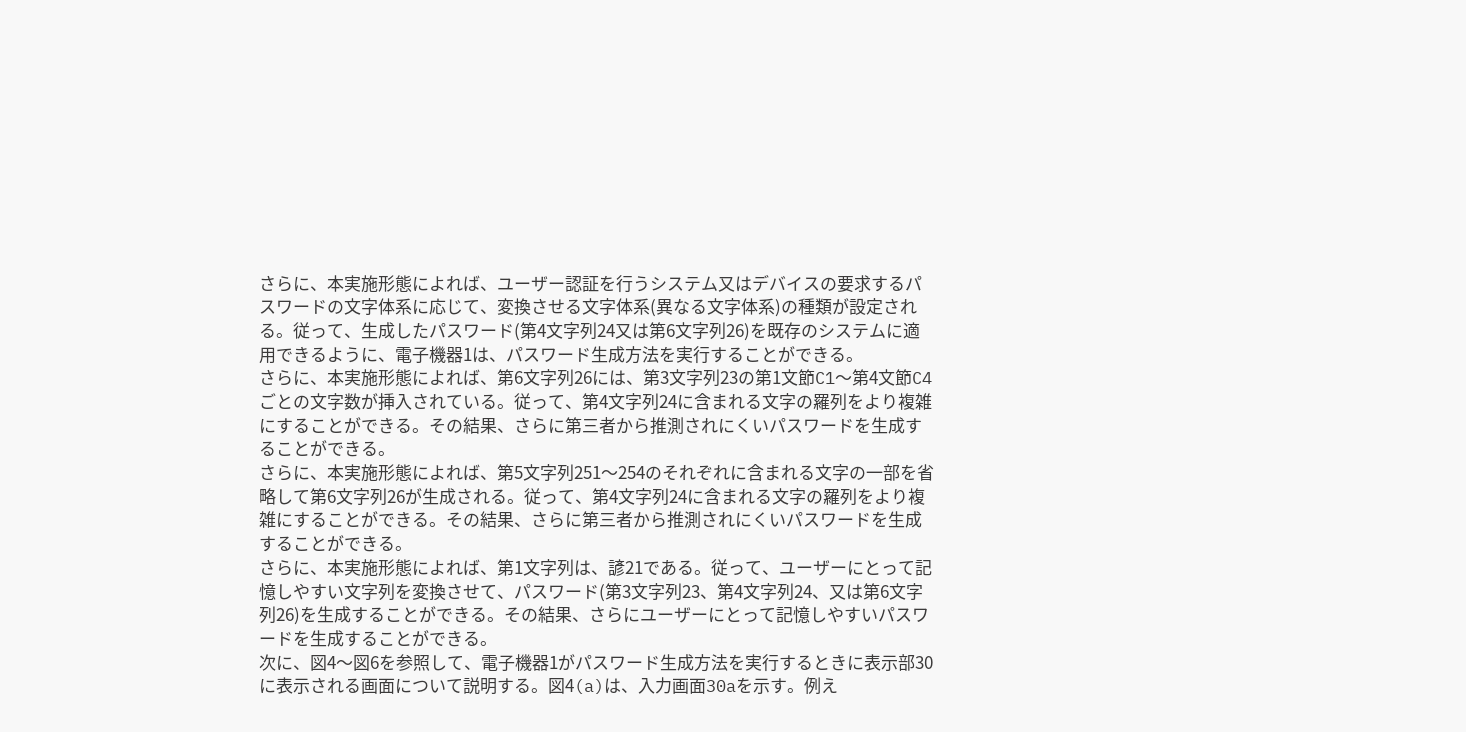さらに、本実施形態によれば、ユーザー認証を行うシステム又はデバイスの要求するパスワードの文字体系に応じて、変換させる文字体系(異なる文字体系)の種類が設定される。従って、生成したパスワード(第4文字列24又は第6文字列26)を既存のシステムに適用できるように、電子機器1は、パスワード生成方法を実行することができる。
さらに、本実施形態によれば、第6文字列26には、第3文字列23の第1文節C1〜第4文節C4ごとの文字数が挿入されている。従って、第4文字列24に含まれる文字の羅列をより複雑にすることができる。その結果、さらに第三者から推測されにくいパスワードを生成することができる。
さらに、本実施形態によれば、第5文字列251〜254のそれぞれに含まれる文字の一部を省略して第6文字列26が生成される。従って、第4文字列24に含まれる文字の羅列をより複雑にすることができる。その結果、さらに第三者から推測されにくいパスワードを生成することができる。
さらに、本実施形態によれば、第1文字列は、諺21である。従って、ユーザーにとって記憶しやすい文字列を変換させて、パスワード(第3文字列23、第4文字列24、又は第6文字列26)を生成することができる。その結果、さらにユーザーにとって記憶しやすいパスワードを生成することができる。
次に、図4〜図6を参照して、電子機器1がパスワード生成方法を実行するときに表示部30に表示される画面について説明する。図4(a)は、入力画面30aを示す。例え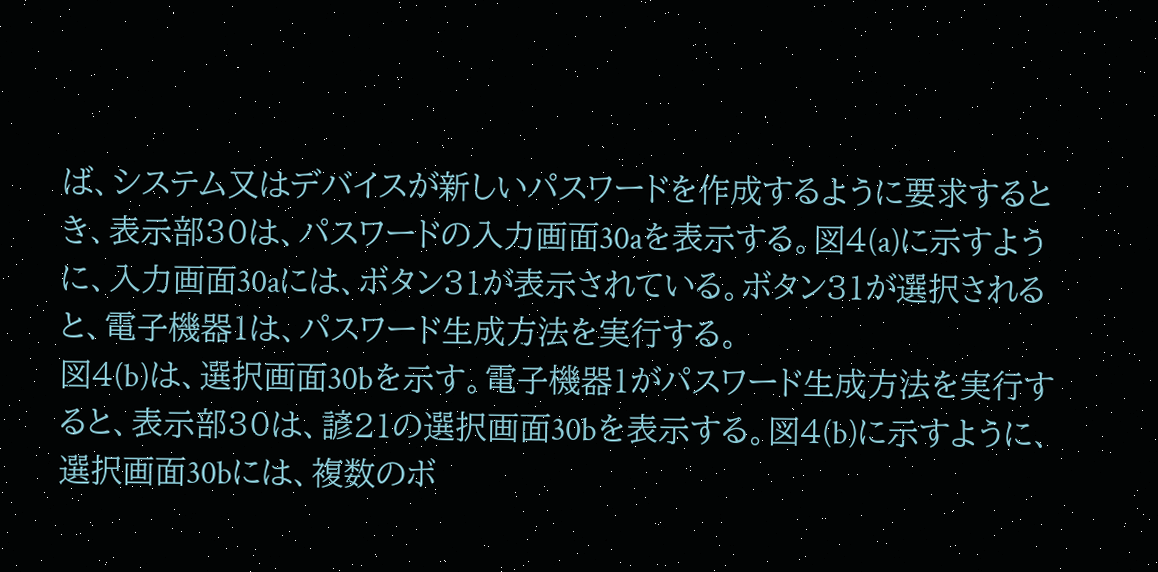ば、システム又はデバイスが新しいパスワードを作成するように要求するとき、表示部30は、パスワードの入力画面30aを表示する。図4(a)に示すように、入力画面30aには、ボタン31が表示されている。ボタン31が選択されると、電子機器1は、パスワード生成方法を実行する。
図4(b)は、選択画面30bを示す。電子機器1がパスワード生成方法を実行すると、表示部30は、諺21の選択画面30bを表示する。図4(b)に示すように、選択画面30bには、複数のボ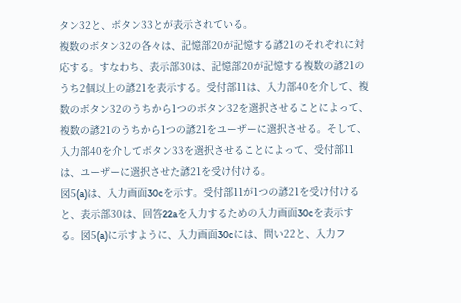タン32と、ボタン33とが表示されている。
複数のボタン32の各々は、記憶部20が記憶する諺21のそれぞれに対応する。すなわち、表示部30は、記憶部20が記憶する複数の諺21のうち2個以上の諺21を表示する。受付部11は、入力部40を介して、複数のボタン32のうちから1つのボタン32を選択させることによって、複数の諺21のうちから1つの諺21をユーザーに選択させる。そして、入力部40を介してボタン33を選択させることによって、受付部11は、ユーザーに選択させた諺21を受け付ける。
図5(a)は、入力画面30cを示す。受付部11が1つの諺21を受け付けると、表示部30は、回答22aを入力するための入力画面30cを表示する。図5(a)に示すように、入力画面30cには、問い22と、入力フ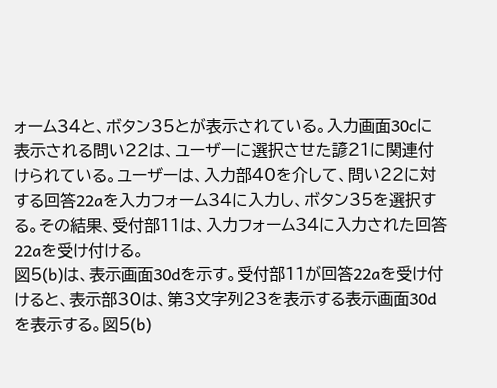ォーム34と、ボタン35とが表示されている。入力画面30cに表示される問い22は、ユーザーに選択させた諺21に関連付けられている。ユーザーは、入力部40を介して、問い22に対する回答22aを入力フォーム34に入力し、ボタン35を選択する。その結果、受付部11は、入力フォーム34に入力された回答22aを受け付ける。
図5(b)は、表示画面30dを示す。受付部11が回答22aを受け付けると、表示部30は、第3文字列23を表示する表示画面30dを表示する。図5(b)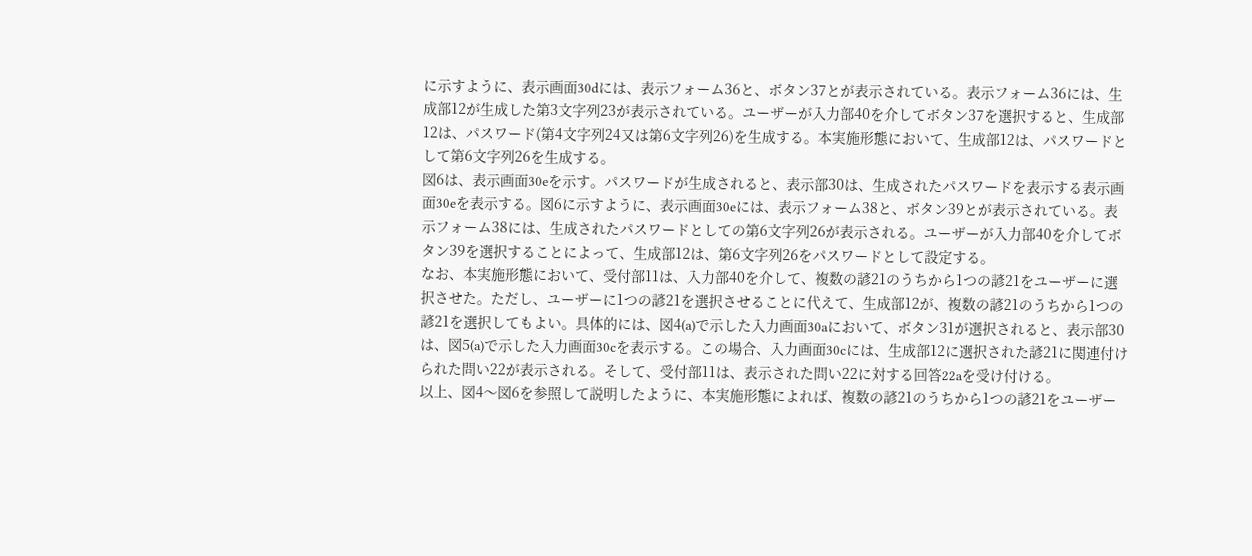に示すように、表示画面30dには、表示フォーム36と、ボタン37とが表示されている。表示フォーム36には、生成部12が生成した第3文字列23が表示されている。ユーザーが入力部40を介してボタン37を選択すると、生成部12は、パスワード(第4文字列24又は第6文字列26)を生成する。本実施形態において、生成部12は、パスワードとして第6文字列26を生成する。
図6は、表示画面30eを示す。パスワードが生成されると、表示部30は、生成されたパスワードを表示する表示画面30eを表示する。図6に示すように、表示画面30eには、表示フォーム38と、ボタン39とが表示されている。表示フォーム38には、生成されたパスワードとしての第6文字列26が表示される。ユーザーが入力部40を介してボタン39を選択することによって、生成部12は、第6文字列26をパスワードとして設定する。
なお、本実施形態において、受付部11は、入力部40を介して、複数の諺21のうちから1つの諺21をユーザーに選択させた。ただし、ユーザーに1つの諺21を選択させることに代えて、生成部12が、複数の諺21のうちから1つの諺21を選択してもよい。具体的には、図4(a)で示した入力画面30aにおいて、ボタン31が選択されると、表示部30は、図5(a)で示した入力画面30cを表示する。この場合、入力画面30cには、生成部12に選択された諺21に関連付けられた問い22が表示される。そして、受付部11は、表示された問い22に対する回答22aを受け付ける。
以上、図4〜図6を参照して説明したように、本実施形態によれば、複数の諺21のうちから1つの諺21をユーザー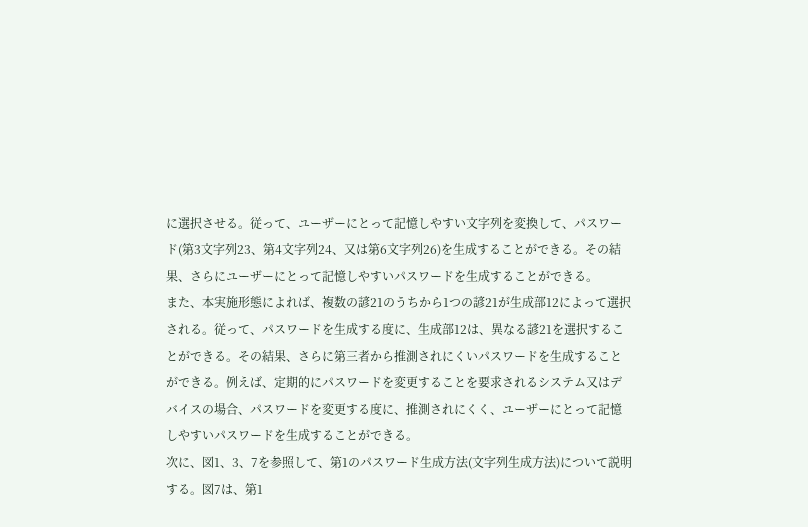に選択させる。従って、ユーザーにとって記憶しやすい文字列を変換して、パスワード(第3文字列23、第4文字列24、又は第6文字列26)を生成することができる。その結果、さらにユーザーにとって記憶しやすいパスワードを生成することができる。
また、本実施形態によれば、複数の諺21のうちから1つの諺21が生成部12によって選択される。従って、パスワードを生成する度に、生成部12は、異なる諺21を選択することができる。その結果、さらに第三者から推測されにくいパスワードを生成することができる。例えば、定期的にパスワードを変更することを要求されるシステム又はデバイスの場合、パスワードを変更する度に、推測されにくく、ユーザーにとって記憶しやすいパスワードを生成することができる。
次に、図1、3、7を参照して、第1のパスワード生成方法(文字列生成方法)について説明する。図7は、第1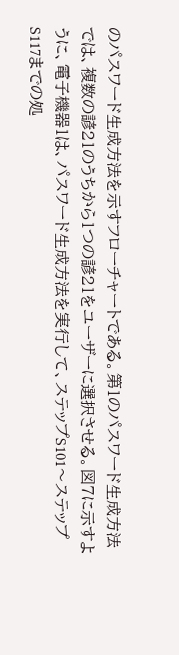のパスワード生成方法を示すフローチャートである。第1のパスワード生成方法では、複数の諺21のうちから1つの諺21をユーザーに選択させる。図7に示すように、電子機器1は、パスワード生成方法を実行して、ステップS101〜ステップS117までの処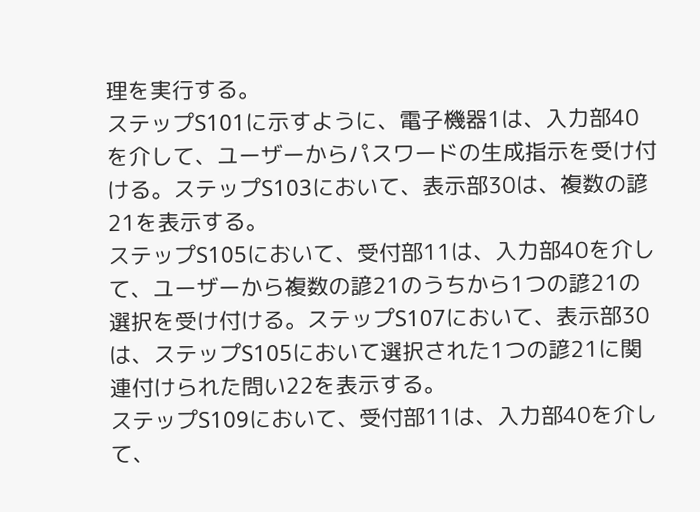理を実行する。
ステップS101に示すように、電子機器1は、入力部40を介して、ユーザーからパスワードの生成指示を受け付ける。ステップS103において、表示部30は、複数の諺21を表示する。
ステップS105において、受付部11は、入力部40を介して、ユーザーから複数の諺21のうちから1つの諺21の選択を受け付ける。ステップS107において、表示部30は、ステップS105において選択された1つの諺21に関連付けられた問い22を表示する。
ステップS109において、受付部11は、入力部40を介して、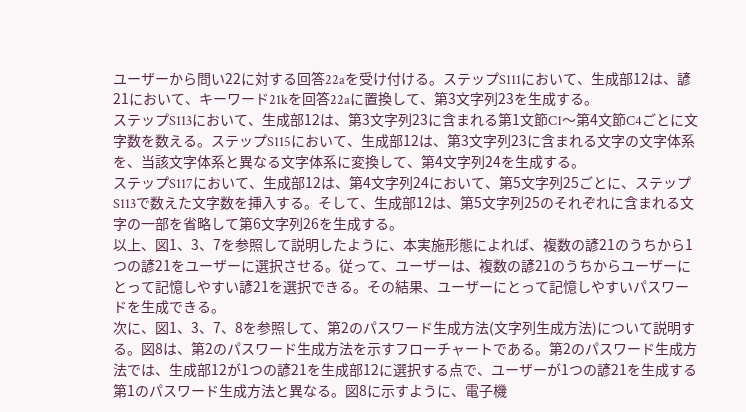ユーザーから問い22に対する回答22aを受け付ける。ステップS111において、生成部12は、諺21において、キーワード21kを回答22aに置換して、第3文字列23を生成する。
ステップS113において、生成部12は、第3文字列23に含まれる第1文節C1〜第4文節C4ごとに文字数を数える。ステップS115において、生成部12は、第3文字列23に含まれる文字の文字体系を、当該文字体系と異なる文字体系に変換して、第4文字列24を生成する。
ステップS117において、生成部12は、第4文字列24において、第5文字列25ごとに、ステップS113で数えた文字数を挿入する。そして、生成部12は、第5文字列25のそれぞれに含まれる文字の一部を省略して第6文字列26を生成する。
以上、図1、3、7を参照して説明したように、本実施形態によれば、複数の諺21のうちから1つの諺21をユーザーに選択させる。従って、ユーザーは、複数の諺21のうちからユーザーにとって記憶しやすい諺21を選択できる。その結果、ユーザーにとって記憶しやすいパスワードを生成できる。
次に、図1、3、7、8を参照して、第2のパスワード生成方法(文字列生成方法)について説明する。図8は、第2のパスワード生成方法を示すフローチャートである。第2のパスワード生成方法では、生成部12が1つの諺21を生成部12に選択する点で、ユーザーが1つの諺21を生成する第1のパスワード生成方法と異なる。図8に示すように、電子機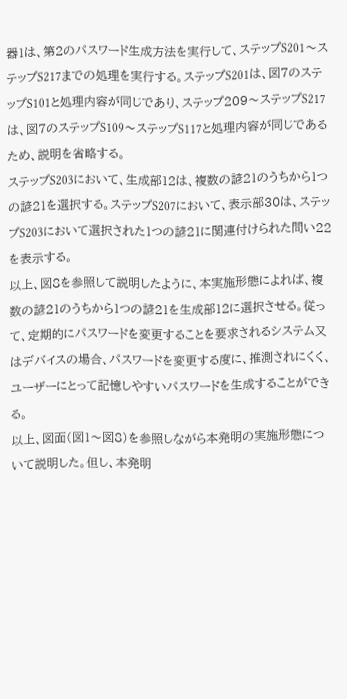器1は、第2のパスワード生成方法を実行して、ステップS201〜ステップS217までの処理を実行する。ステップS201は、図7のステップS101と処理内容が同じであり、ステップ209〜ステップS217は、図7のステップS109〜ステップS117と処理内容が同じであるため、説明を省略する。
ステップS203において、生成部12は、複数の諺21のうちから1つの諺21を選択する。ステップS207において、表示部30は、ステップS203において選択された1つの諺21に関連付けられた問い22を表示する。
以上、図8を参照して説明したように、本実施形態によれば、複数の諺21のうちから1つの諺21を生成部12に選択させる。従って、定期的にパスワードを変更することを要求されるシステム又はデバイスの場合、パスワードを変更する度に、推測されにくく、ユーザーにとって記憶しやすいパスワードを生成することができる。
以上、図面(図1〜図8)を参照しながら本発明の実施形態について説明した。但し、本発明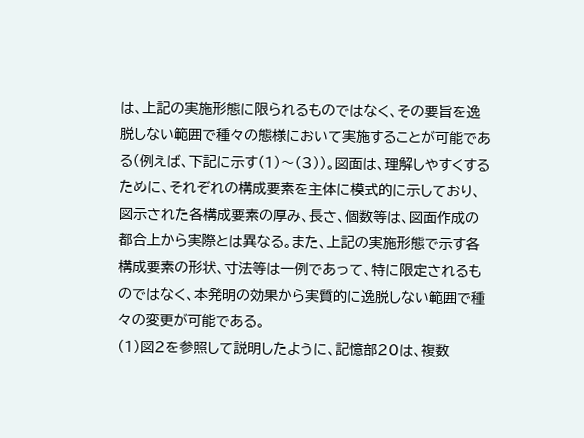は、上記の実施形態に限られるものではなく、その要旨を逸脱しない範囲で種々の態様において実施することが可能である(例えば、下記に示す(1)〜(3))。図面は、理解しやすくするために、それぞれの構成要素を主体に模式的に示しており、図示された各構成要素の厚み、長さ、個数等は、図面作成の都合上から実際とは異なる。また、上記の実施形態で示す各構成要素の形状、寸法等は一例であって、特に限定されるものではなく、本発明の効果から実質的に逸脱しない範囲で種々の変更が可能である。
(1)図2を参照して説明したように、記憶部20は、複数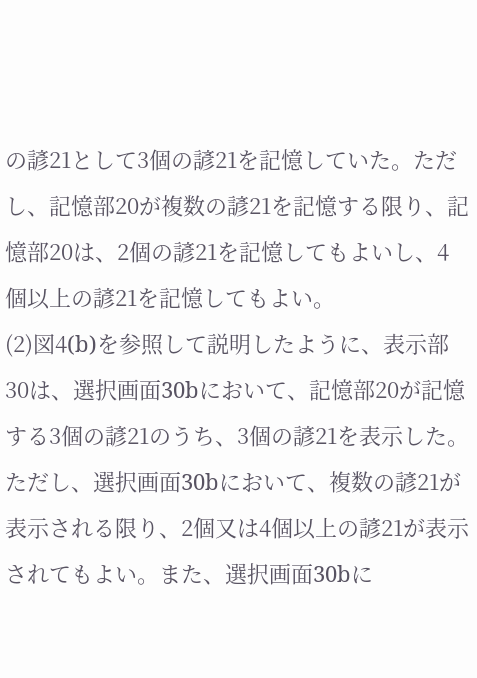の諺21として3個の諺21を記憶していた。ただし、記憶部20が複数の諺21を記憶する限り、記憶部20は、2個の諺21を記憶してもよいし、4個以上の諺21を記憶してもよい。
(2)図4(b)を参照して説明したように、表示部30は、選択画面30bにおいて、記憶部20が記憶する3個の諺21のうち、3個の諺21を表示した。ただし、選択画面30bにおいて、複数の諺21が表示される限り、2個又は4個以上の諺21が表示されてもよい。また、選択画面30bに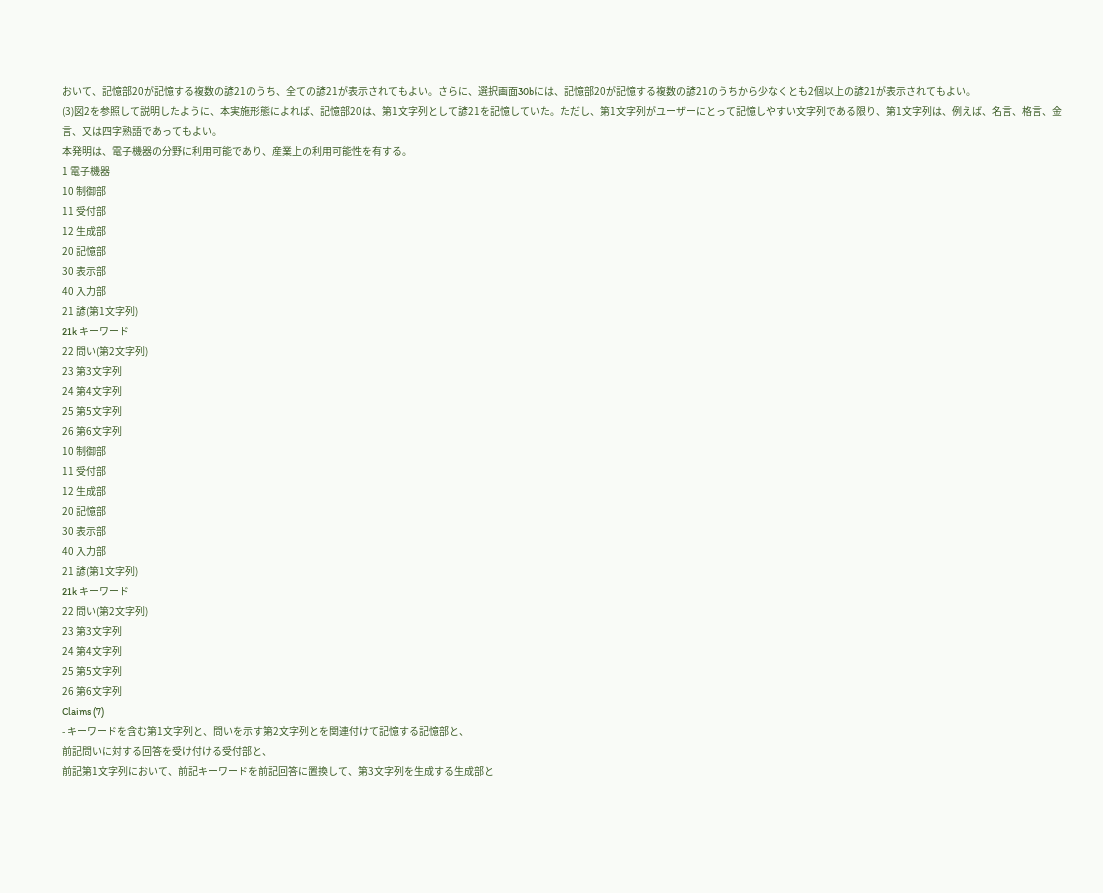おいて、記憶部20が記憶する複数の諺21のうち、全ての諺21が表示されてもよい。さらに、選択画面30bには、記憶部20が記憶する複数の諺21のうちから少なくとも2個以上の諺21が表示されてもよい。
(3)図2を参照して説明したように、本実施形態によれば、記憶部20は、第1文字列として諺21を記憶していた。ただし、第1文字列がユーザーにとって記憶しやすい文字列である限り、第1文字列は、例えば、名言、格言、金言、又は四字熟語であってもよい。
本発明は、電子機器の分野に利用可能であり、産業上の利用可能性を有する。
1 電子機器
10 制御部
11 受付部
12 生成部
20 記憶部
30 表示部
40 入力部
21 諺(第1文字列)
21k キーワード
22 問い(第2文字列)
23 第3文字列
24 第4文字列
25 第5文字列
26 第6文字列
10 制御部
11 受付部
12 生成部
20 記憶部
30 表示部
40 入力部
21 諺(第1文字列)
21k キーワード
22 問い(第2文字列)
23 第3文字列
24 第4文字列
25 第5文字列
26 第6文字列
Claims (7)
- キーワードを含む第1文字列と、問いを示す第2文字列とを関連付けて記憶する記憶部と、
前記問いに対する回答を受け付ける受付部と、
前記第1文字列において、前記キーワードを前記回答に置換して、第3文字列を生成する生成部と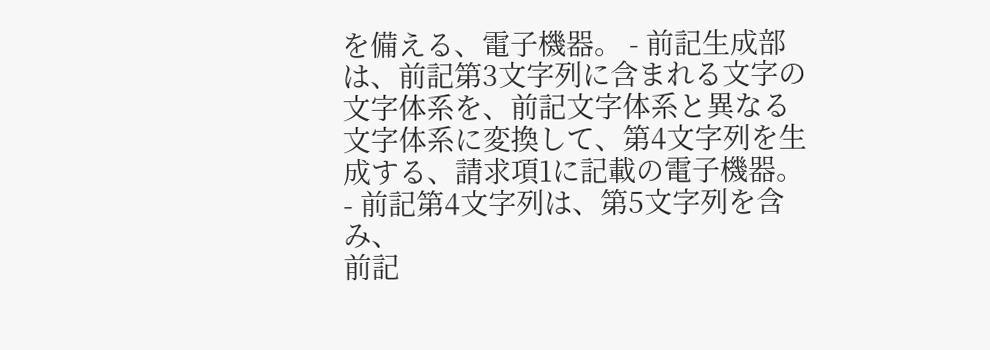を備える、電子機器。 - 前記生成部は、前記第3文字列に含まれる文字の文字体系を、前記文字体系と異なる文字体系に変換して、第4文字列を生成する、請求項1に記載の電子機器。
- 前記第4文字列は、第5文字列を含み、
前記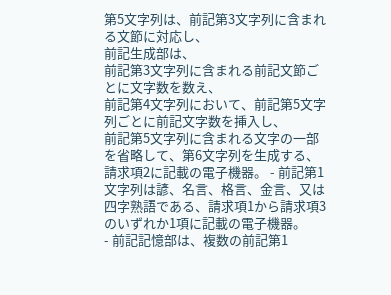第5文字列は、前記第3文字列に含まれる文節に対応し、
前記生成部は、
前記第3文字列に含まれる前記文節ごとに文字数を数え、
前記第4文字列において、前記第5文字列ごとに前記文字数を挿入し、
前記第5文字列に含まれる文字の一部を省略して、第6文字列を生成する、請求項2に記載の電子機器。 - 前記第1文字列は諺、名言、格言、金言、又は四字熟語である、請求項1から請求項3のいずれか1項に記載の電子機器。
- 前記記憶部は、複数の前記第1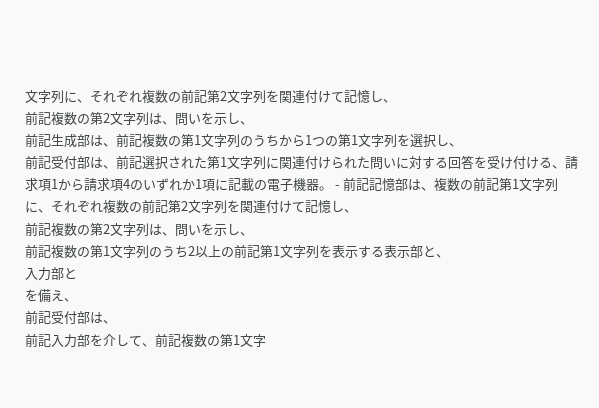文字列に、それぞれ複数の前記第2文字列を関連付けて記憶し、
前記複数の第2文字列は、問いを示し、
前記生成部は、前記複数の第1文字列のうちから1つの第1文字列を選択し、
前記受付部は、前記選択された第1文字列に関連付けられた問いに対する回答を受け付ける、請求項1から請求項4のいずれか1項に記載の電子機器。 - 前記記憶部は、複数の前記第1文字列に、それぞれ複数の前記第2文字列を関連付けて記憶し、
前記複数の第2文字列は、問いを示し、
前記複数の第1文字列のうち2以上の前記第1文字列を表示する表示部と、
入力部と
を備え、
前記受付部は、
前記入力部を介して、前記複数の第1文字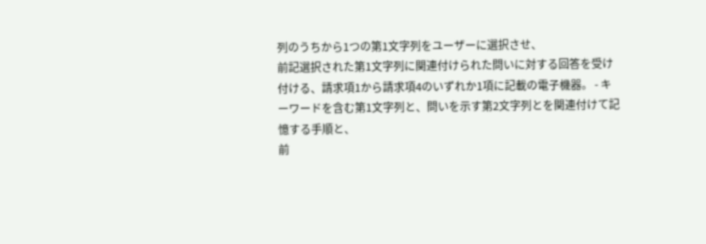列のうちから1つの第1文字列をユーザーに選択させ、
前記選択された第1文字列に関連付けられた問いに対する回答を受け付ける、請求項1から請求項4のいずれか1項に記載の電子機器。 - キーワードを含む第1文字列と、問いを示す第2文字列とを関連付けて記憶する手順と、
前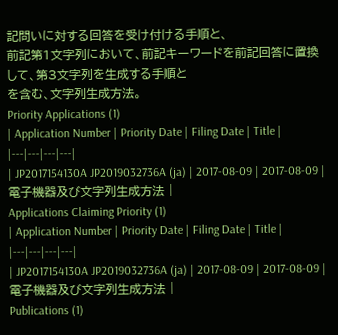記問いに対する回答を受け付ける手順と、
前記第1文字列において、前記キーワードを前記回答に置換して、第3文字列を生成する手順と
を含む、文字列生成方法。
Priority Applications (1)
| Application Number | Priority Date | Filing Date | Title |
|---|---|---|---|
| JP2017154130A JP2019032736A (ja) | 2017-08-09 | 2017-08-09 | 電子機器及び文字列生成方法 |
Applications Claiming Priority (1)
| Application Number | Priority Date | Filing Date | Title |
|---|---|---|---|
| JP2017154130A JP2019032736A (ja) | 2017-08-09 | 2017-08-09 | 電子機器及び文字列生成方法 |
Publications (1)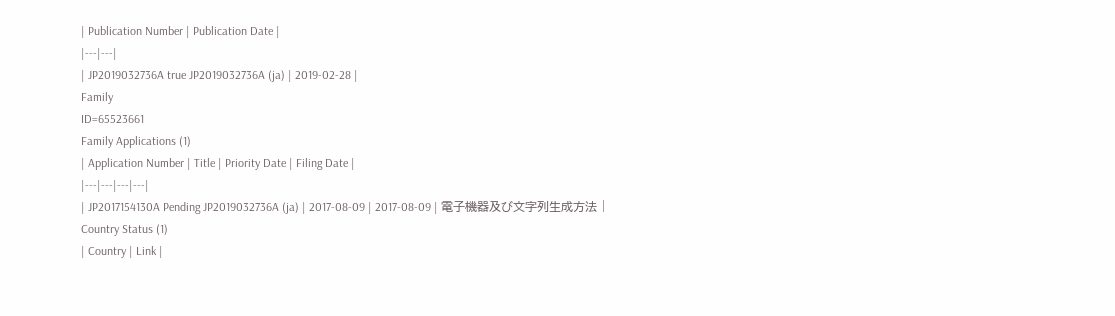| Publication Number | Publication Date |
|---|---|
| JP2019032736A true JP2019032736A (ja) | 2019-02-28 |
Family
ID=65523661
Family Applications (1)
| Application Number | Title | Priority Date | Filing Date |
|---|---|---|---|
| JP2017154130A Pending JP2019032736A (ja) | 2017-08-09 | 2017-08-09 | 電子機器及び文字列生成方法 |
Country Status (1)
| Country | Link |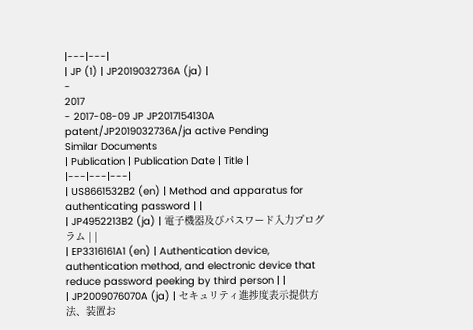|---|---|
| JP (1) | JP2019032736A (ja) |
-
2017
- 2017-08-09 JP JP2017154130A patent/JP2019032736A/ja active Pending
Similar Documents
| Publication | Publication Date | Title |
|---|---|---|
| US8661532B2 (en) | Method and apparatus for authenticating password | |
| JP4952213B2 (ja) | 電子機器及びパスワード入力プログラム | |
| EP3316161A1 (en) | Authentication device, authentication method, and electronic device that reduce password peeking by third person | |
| JP2009076070A (ja) | セキュリティ進捗度表示提供方法、装置お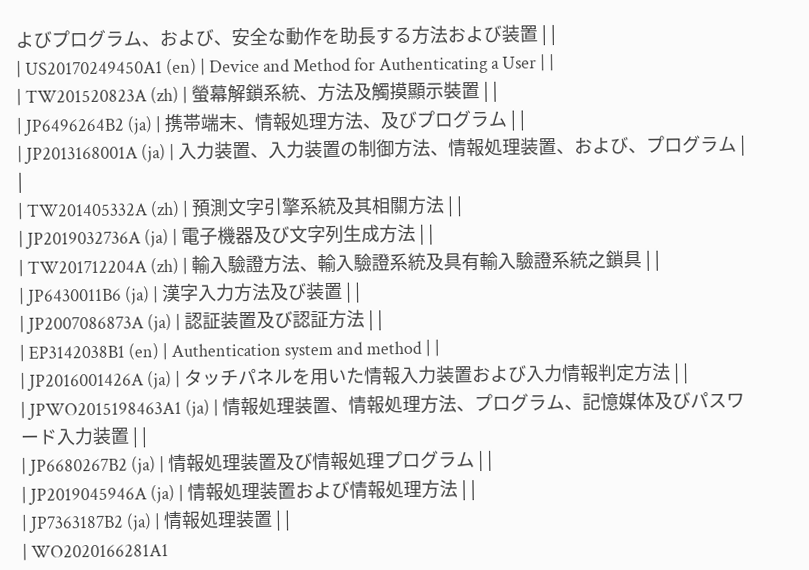よびプログラム、および、安全な動作を助長する方法および装置 | |
| US20170249450A1 (en) | Device and Method for Authenticating a User | |
| TW201520823A (zh) | 螢幕解鎖系統、方法及觸摸顯示裝置 | |
| JP6496264B2 (ja) | 携帯端末、情報処理方法、及びプログラム | |
| JP2013168001A (ja) | 入力装置、入力装置の制御方法、情報処理装置、および、プログラム | |
| TW201405332A (zh) | 預測文字引擎系統及其相關方法 | |
| JP2019032736A (ja) | 電子機器及び文字列生成方法 | |
| TW201712204A (zh) | 輸入驗證方法、輸入驗證系統及具有輸入驗證系統之鎖具 | |
| JP6430011B6 (ja) | 漢字入力方法及び装置 | |
| JP2007086873A (ja) | 認証装置及び認証方法 | |
| EP3142038B1 (en) | Authentication system and method | |
| JP2016001426A (ja) | タッチパネルを用いた情報入力装置および入力情報判定方法 | |
| JPWO2015198463A1 (ja) | 情報処理装置、情報処理方法、プログラム、記憶媒体及びパスワード入力装置 | |
| JP6680267B2 (ja) | 情報処理装置及び情報処理プログラム | |
| JP2019045946A (ja) | 情報処理装置および情報処理方法 | |
| JP7363187B2 (ja) | 情報処理装置 | |
| WO2020166281A1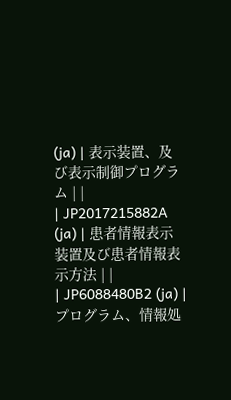(ja) | 表示装置、及び表示制御プログラム | |
| JP2017215882A (ja) | 患者情報表示装置及び患者情報表示方法 | |
| JP6088480B2 (ja) | プログラム、情報処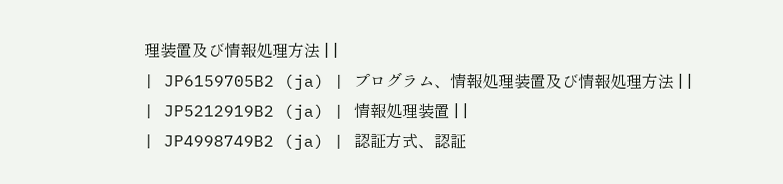理装置及び情報処理方法 | |
| JP6159705B2 (ja) | プログラム、情報処理装置及び情報処理方法 | |
| JP5212919B2 (ja) | 情報処理装置 | |
| JP4998749B2 (ja) | 認証方式、認証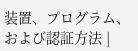装置、プログラム、および認証方法 |